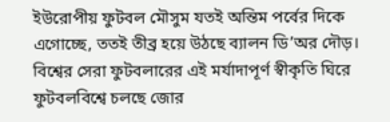ইউরোপীয় ফুটবল মৌসুম যতই অন্তিম পর্বের দিকে এগোচ্ছে, ততই তীব্র হয়ে উঠছে ব্যালন ডি’অর দৌড়। বিশ্বের সেরা ফুটবলারের এই মর্যাদাপূর্ণ স্বীকৃতি ঘিরে ফুটবলবিশ্বে চলছে জোর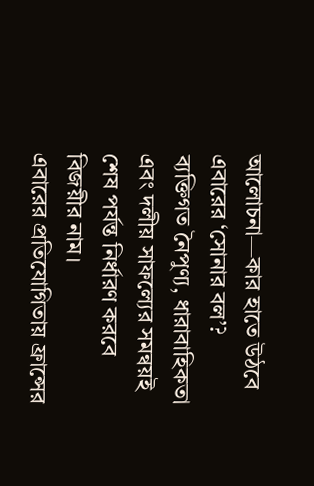আলোচনা—কার হাতে উঠবে এবারের ‘সোনার বল’? ব্যক্তিগত নৈপুণ্য, ধারাবাহিকতা এবং দলীয় সাফল্যের সমন্বয়ই শেষ পর্যন্ত নির্ধারণ করবে বিজয়ীর নাম।
এবারের প্রতিযোগিতায় ফ্রান্সের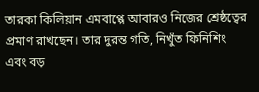তারকা কিলিয়ান এমবাপ্পে আবারও নিজের শ্রেষ্ঠত্বের প্রমাণ রাখছেন। তার দুরন্ত গতি, নিখুঁত ফিনিশিং এবং বড়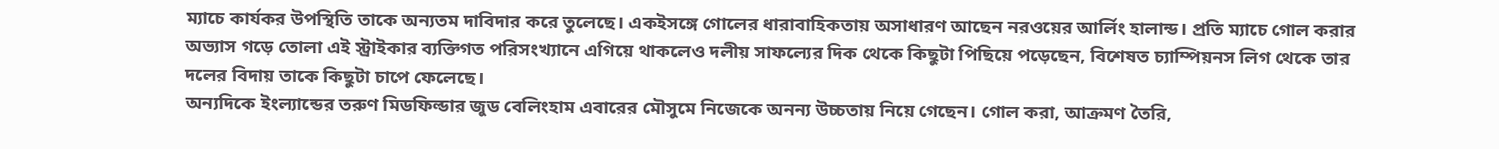ম্যাচে কার্যকর উপস্থিতি তাকে অন্যতম দাবিদার করে তুলেছে। একইসঙ্গে গোলের ধারাবাহিকতায় অসাধারণ আছেন নরওয়ের আর্লিং হালান্ড। প্রতি ম্যাচে গোল করার অভ্যাস গড়ে তোলা এই স্ট্রাইকার ব্যক্তিগত পরিসংখ্যানে এগিয়ে থাকলেও দলীয় সাফল্যের দিক থেকে কিছুটা পিছিয়ে পড়েছেন, বিশেষত চ্যাম্পিয়নস লিগ থেকে তার দলের বিদায় তাকে কিছুটা চাপে ফেলেছে।
অন্যদিকে ইংল্যান্ডের তরুণ মিডফিল্ডার জুড বেলিংহাম এবারের মৌসুমে নিজেকে অনন্য উচ্চতায় নিয়ে গেছেন। গোল করা, আক্রমণ তৈরি,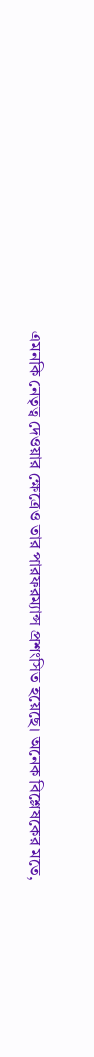এমনকি নেতৃত্ব দেওয়ার ক্ষেত্রেও তার পারফরম্যান্স প্রশংসিত হয়েছে। অনেক বিশ্লেষকের মতে,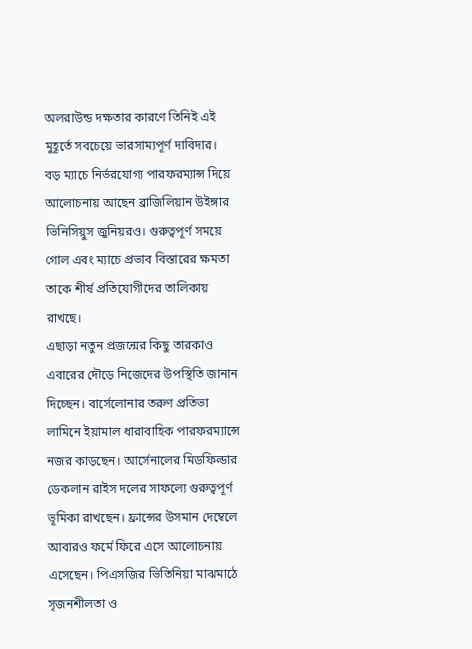অলরাউন্ড দক্ষতার কারণে তিনিই এই মুহূর্তে সবচেয়ে ভারসাম্যপূর্ণ দাবিদার।
বড় ম্যাচে নির্ভরযোগ্য পারফরম্যান্স দিয়ে আলোচনায় আছেন ব্রাজিলিয়ান উইঙ্গার ভিনিসিয়ুস জুনিয়রও। গুরুত্বপূর্ণ সময়ে গোল এবং ম্যাচে প্রভাব বিস্তারের ক্ষমতা তাকে শীর্ষ প্রতিযোগীদের তালিকায় রাখছে।
এছাড়া নতুন প্রজন্মের কিছু তারকাও এবারের দৌড়ে নিজেদের উপস্থিতি জানান দিচ্ছেন। বার্সেলোনার তরুণ প্রতিভা লামিনে ইয়ামাল ধারাবাহিক পারফরম্যান্সে নজর কাড়ছেন। আর্সেনালের মিডফিল্ডার ডেকলান রাইস দলের সাফল্যে গুরুত্বপূর্ণ ভূমিকা রাখছেন। ফ্রান্সের উসমান দেম্বেলে আবারও ফর্মে ফিরে এসে আলোচনায় এসেছেন। পিএসজির ভিতিনিয়া মাঝমাঠে সৃজনশীলতা ও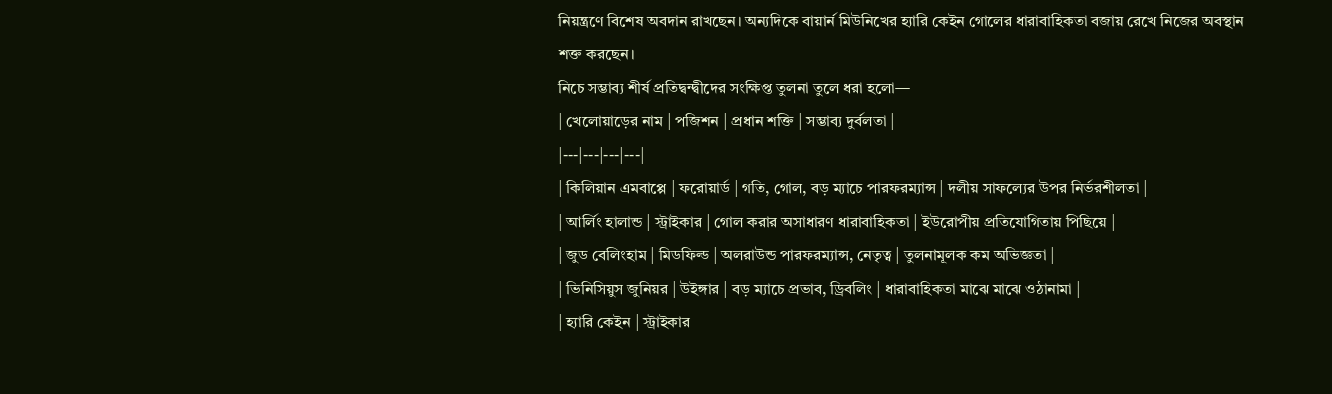নিয়ন্ত্রণে বিশেষ অবদান রাখছেন। অন্যদিকে বায়ার্ন মিউনিখের হ্যারি কেইন গোলের ধারাবাহিকতা বজায় রেখে নিজের অবস্থান শক্ত করছেন।
নিচে সম্ভাব্য শীর্ষ প্রতিদ্বন্দ্বীদের সংক্ষিপ্ত তুলনা তুলে ধরা হলো—
| খেলোয়াড়ের নাম | পজিশন | প্রধান শক্তি | সম্ভাব্য দুর্বলতা |
|---|---|---|---|
| কিলিয়ান এমবাপ্পে | ফরোয়ার্ড | গতি, গোল, বড় ম্যাচে পারফরম্যান্স | দলীয় সাফল্যের উপর নির্ভরশীলতা |
| আর্লিং হালান্ড | স্ট্রাইকার | গোল করার অসাধারণ ধারাবাহিকতা | ইউরোপীয় প্রতিযোগিতায় পিছিয়ে |
| জুড বেলিংহাম | মিডফিল্ড | অলরাউন্ড পারফরম্যান্স, নেতৃত্ব | তুলনামূলক কম অভিজ্ঞতা |
| ভিনিসিয়ুস জুনিয়র | উইঙ্গার | বড় ম্যাচে প্রভাব, ড্রিবলিং | ধারাবাহিকতা মাঝে মাঝে ওঠানামা |
| হ্যারি কেইন | স্ট্রাইকার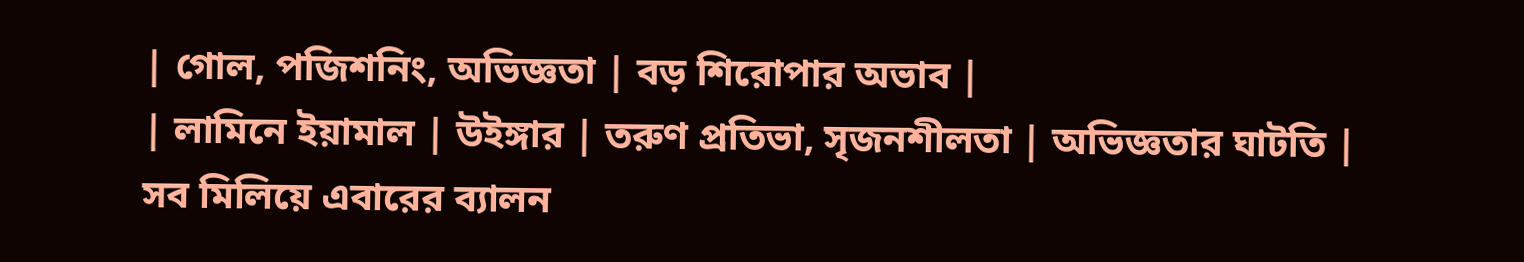| গোল, পজিশনিং, অভিজ্ঞতা | বড় শিরোপার অভাব |
| লামিনে ইয়ামাল | উইঙ্গার | তরুণ প্রতিভা, সৃজনশীলতা | অভিজ্ঞতার ঘাটতি |
সব মিলিয়ে এবারের ব্যালন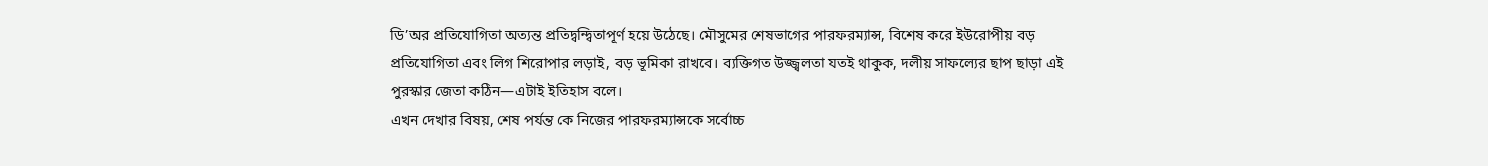ডি’অর প্রতিযোগিতা অত্যন্ত প্রতিদ্বন্দ্বিতাপূর্ণ হয়ে উঠেছে। মৌসুমের শেষভাগের পারফরম্যান্স, বিশেষ করে ইউরোপীয় বড় প্রতিযোগিতা এবং লিগ শিরোপার লড়াই, বড় ভূমিকা রাখবে। ব্যক্তিগত উজ্জ্বলতা যতই থাকুক, দলীয় সাফল্যের ছাপ ছাড়া এই পুরস্কার জেতা কঠিন—এটাই ইতিহাস বলে।
এখন দেখার বিষয়, শেষ পর্যন্ত কে নিজের পারফরম্যান্সকে সর্বোচ্চ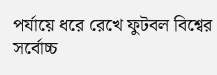পর্যায়ে ধরে রেখে ফুটবল বিশ্বের সর্বোচ্চ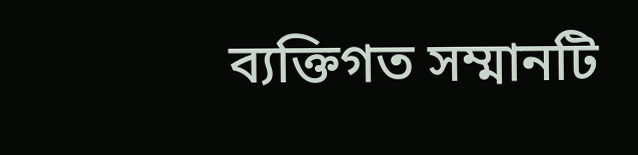ব্যক্তিগত সম্মানটি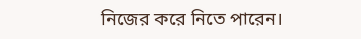নিজের করে নিতে পারেন।